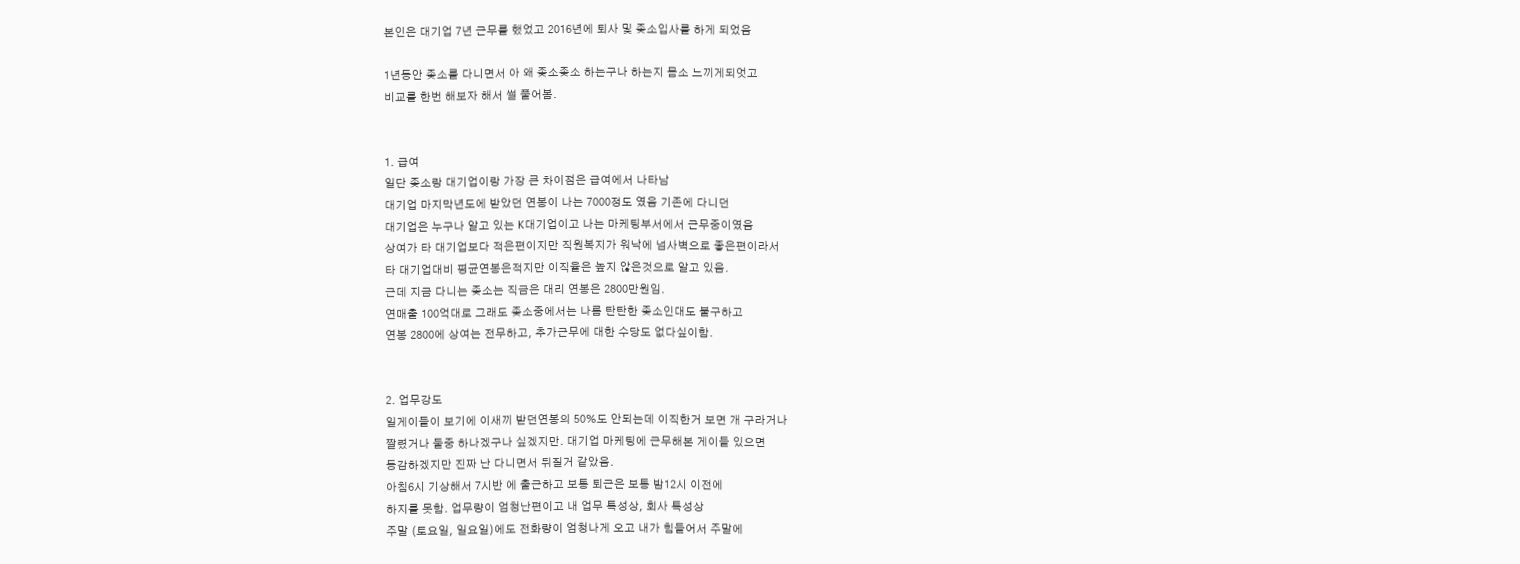본인은 대기업 7년 근무를 했었고 2016년에 퇴사 및 좆소입사를 하게 되었음

1년동안 좆소를 다니면서 아 왜 좆소좆소 하는구나 하는지 몸소 느끼게되엇고
비교를 한번 해보자 해서 썰 풀어봄.


1. 급여
일단 좆소랑 대기업이랑 가장 큰 차이점은 급여에서 나타남
대기업 마지막년도에 받았던 연봉이 나는 7000정도 였음 기존에 다니던
대기업은 누구나 알고 있는 K대기업이고 나는 마케팅부서에서 근무중이였음
상여가 타 대기업보다 적은편이지만 직원복지가 워낙에 넘사벽으로 좋은편이라서
타 대기업대비 평균연봉은적지만 이직율은 높지 않은것으로 알고 있음.
근데 지금 다니는 좆소는 직금은 대리 연봉은 2800만원임.
연매출 100억대로 그래도 좆소중에서는 나름 탄탄한 좆소인대도 불구하고
연봉 2800에 상여는 전무하고, 추가근무에 대한 수당도 없다싶이함.


2. 업무강도
일게이들이 보기에 이새끼 받던연봉의 50%도 안되는데 이직한거 보면 개 구라거나
짤렸거나 둘중 하나겠구나 싶겠지만. 대기업 마케팅에 근무해본 게이들 있으면
동감하겠지만 진짜 난 다니면서 뒤질거 같았음.
아침6시 기상해서 7시반 에 출근하고 보통 퇴근은 보통 밤12시 이전에
하지를 못함. 업무량이 엄청난편이고 내 업무 특성상, 회사 특성상
주말 (토요일, 일요일)에도 전화량이 엄청나게 오고 내가 힘들어서 주말에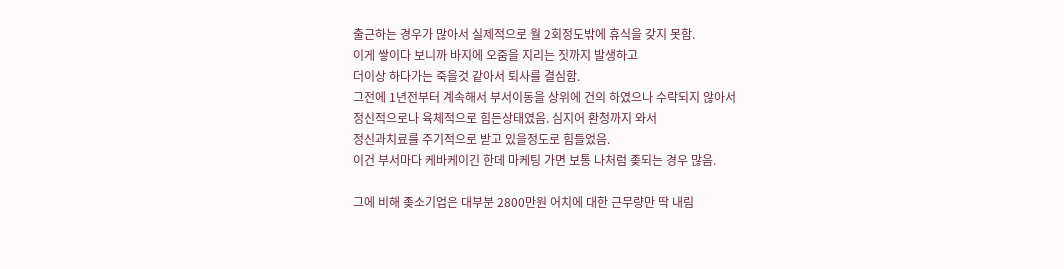출근하는 경우가 많아서 실제적으로 월 2회정도밖에 휴식을 갖지 못함.
이게 쌓이다 보니까 바지에 오줌을 지리는 짓까지 발생하고
더이상 하다가는 죽을것 같아서 퇴사를 결심함.
그전에 1년전부터 계속해서 부서이동을 상위에 건의 하였으나 수락되지 않아서
정신적으로나 육체적으로 힘든상태였음. 심지어 환청까지 와서
정신과치료를 주기적으로 받고 있을정도로 힘들었음.
이건 부서마다 케바케이긴 한데 마케팅 가면 보통 나처럼 좆되는 경우 많음.

그에 비해 좆소기업은 대부분 2800만원 어치에 대한 근무량만 딱 내림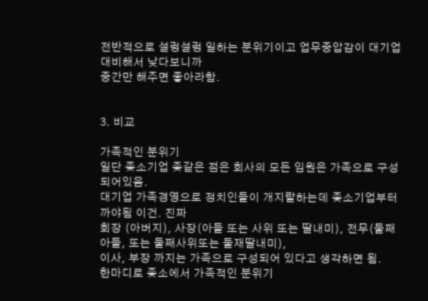전반적으로 설렁설렁 일하는 분위기이고 업무중압감이 대기업대비해서 낮다보니까
중간만 해주면 좋아라함.


3. 비교

가족적인 분위기
일단 좆소기업 좆같은 점은 회사의 모든 임원은 가족으로 구성되어있음.
대기업 가족경영으로 정치인들이 개지랄하는데 좆소기업부터 까야됨 이건. 진짜
회장 (아버지), 사장(아들 또는 사위 또는 딸내미), 전무(둘째아들, 또는 둘째사위또는 둘재딸내미),
이사, 부장 까지는 가족으로 구성되어 있다고 생각하면 됨.
한마디로 좆소에서 가족적인 분위기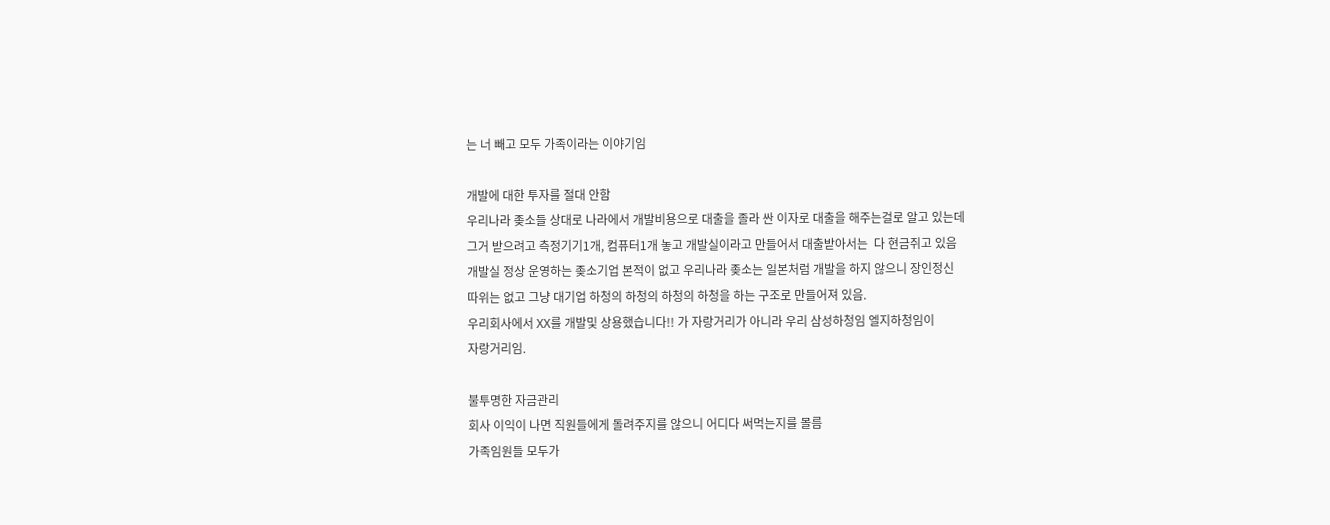는 너 빼고 모두 가족이라는 이야기임

개발에 대한 투자를 절대 안함
우리나라 좆소들 상대로 나라에서 개발비용으로 대출을 졸라 싼 이자로 대출을 해주는걸로 알고 있는데
그거 받으려고 측정기기1개, 컴퓨터1개 놓고 개발실이라고 만들어서 대출받아서는  다 현금쥐고 있음
개발실 정상 운영하는 좆소기업 본적이 없고 우리나라 좆소는 일본처럼 개발을 하지 않으니 장인정신
따위는 없고 그냥 대기업 하청의 하청의 하청의 하청을 하는 구조로 만들어져 있음.
우리회사에서 XX를 개발및 상용했습니다!! 가 자랑거리가 아니라 우리 삼성하청임 엘지하청임이
자랑거리임.

불투명한 자금관리
회사 이익이 나면 직원들에게 돌려주지를 않으니 어디다 써먹는지를 몰름
가족임원들 모두가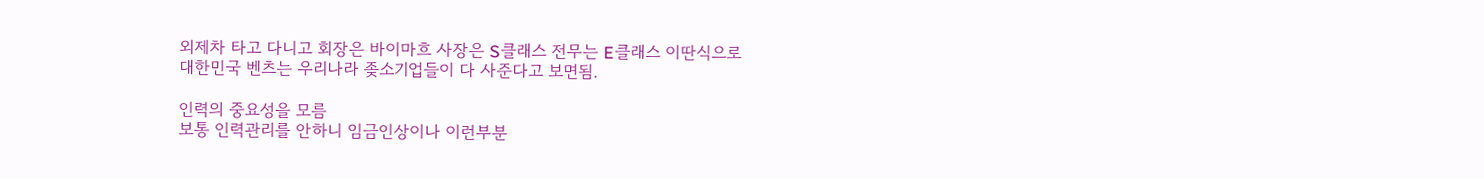외제차 타고 다니고 회장은 바이마흐 사장은 S클래스 전무는 E클래스 이딴식으로
대한민국 벤츠는 우리나라 좆소기업들이 다 사준다고 보면됨.

인력의 중요성을 모름
보통 인력관리를 안하니 임금인상이나 이런부분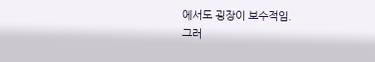에서도 굉장이 보수적임.
그러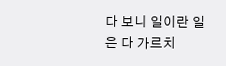다 보니 일이란 일은 다 가르치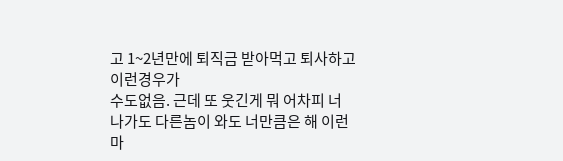고 1~2년만에 퇴직금 받아먹고 퇴사하고 이런경우가
수도없음. 근데 또 웃긴게 뭐 어차피 너 나가도 다른놈이 와도 너만큼은 해 이런 마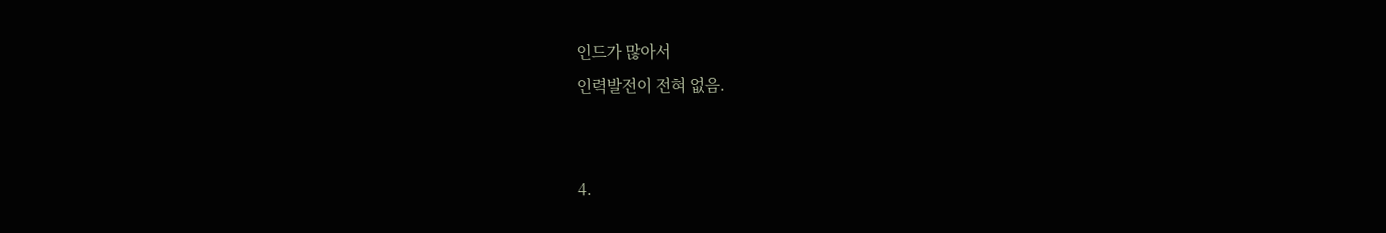인드가 많아서
인력발전이 전혀 없음.


4.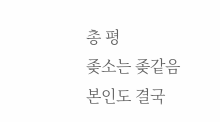총 평
좆소는 좆같음
본인도 결국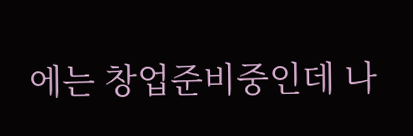에는 창업준비중인데 나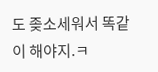도 좆소세워서 똑같이 해야지.ㅋ